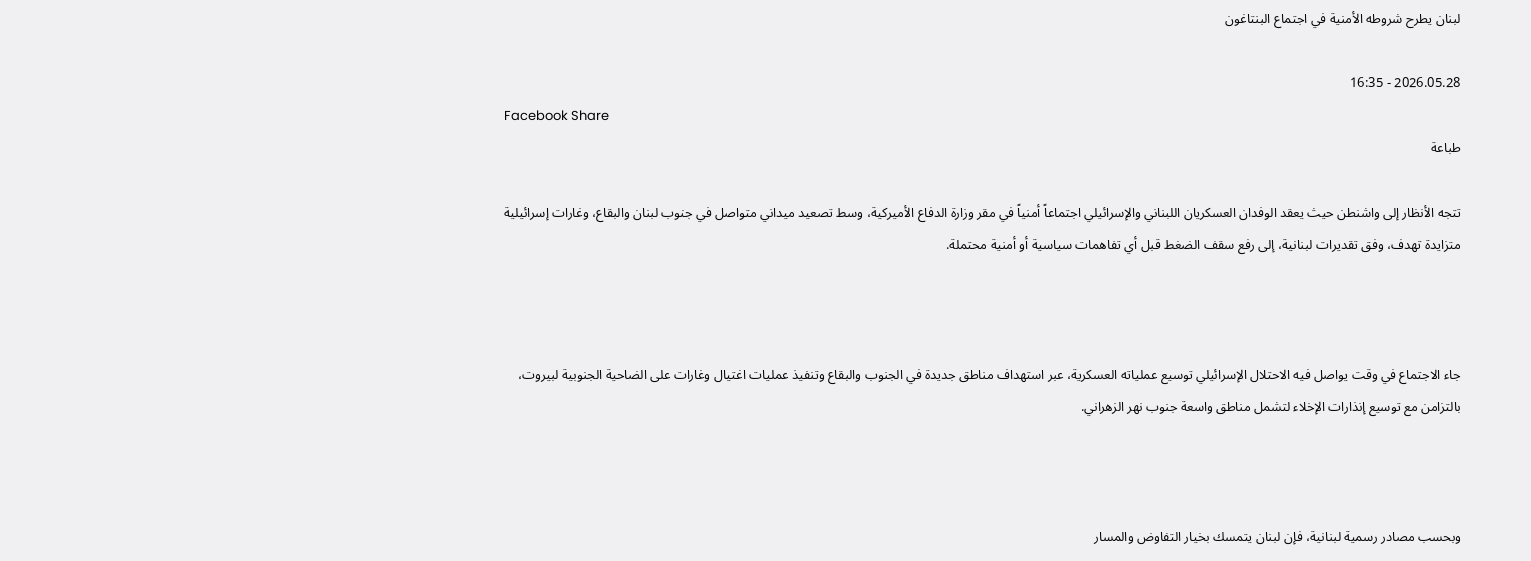لبنان يطرح شروطه الأمنية في اجتماع البنتاغون

2026.05.28 - 16:35
Facebook Share
طباعة

تتجه الأنظار إلى واشنطن حيث يعقد الوفدان العسكريان اللبناني والإسرائيلي اجتماعاً أمنياً في مقر وزارة الدفاع الأميركية، وسط تصعيد ميداني متواصل في جنوب لبنان والبقاع، وغارات إسرائيلية متزايدة تهدف، وفق تقديرات لبنانية، إلى رفع سقف الضغط قبل أي تفاهمات سياسية أو أمنية محتملة.



جاء الاجتماع في وقت يواصل فيه الاحتلال الإسرائيلي توسيع عملياته العسكرية، عبر استهداف مناطق جديدة في الجنوب والبقاع وتنفيذ عمليات اغتيال وغارات على الضاحية الجنوبية لبيروت، بالتزامن مع توسيع إنذارات الإخلاء لتشمل مناطق واسعة جنوب نهر الزهراني.



وبحسب مصادر رسمية لبنانية، فإن لبنان يتمسك بخيار التفاوض والمسار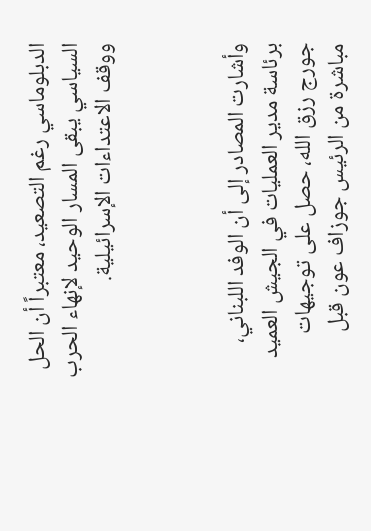الدبلوماسي رغم التصعيد، معتبراً أن الحل السياسي يبقى المسار الوحيد لإنهاء الحرب ووقف الاعتداءات الإسرائيلية.



وأشارت المصادر إلى أن الوفد اللبناني، برئاسة مدير العمليات في الجيش العميد جورج رزق الله، حصل على توجيهات مباشرة من الرئيس جوزاف عون قبل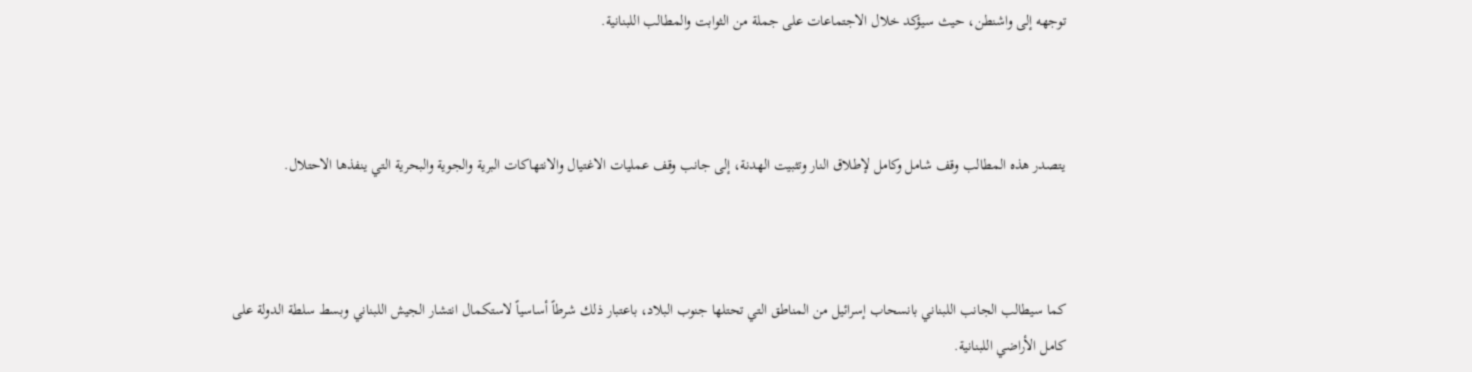توجهه إلى واشنطن، حيث سيؤكد خلال الاجتماعات على جملة من الثوابت والمطالب اللبنانية.



يتصدر هذه المطالب وقف شامل وكامل لإطلاق النار وتثبيت الهدنة، إلى جانب وقف عمليات الاغتيال والانتهاكات البرية والجوية والبحرية التي ينفذها الاحتلال.



كما سيطالب الجانب اللبناني بانسحاب إسرائيل من المناطق التي تحتلها جنوب البلاد، باعتبار ذلك شرطاً أساسياً لاستكمال انتشار الجيش اللبناني وبسط سلطة الدولة على كامل الأراضي اللبنانية.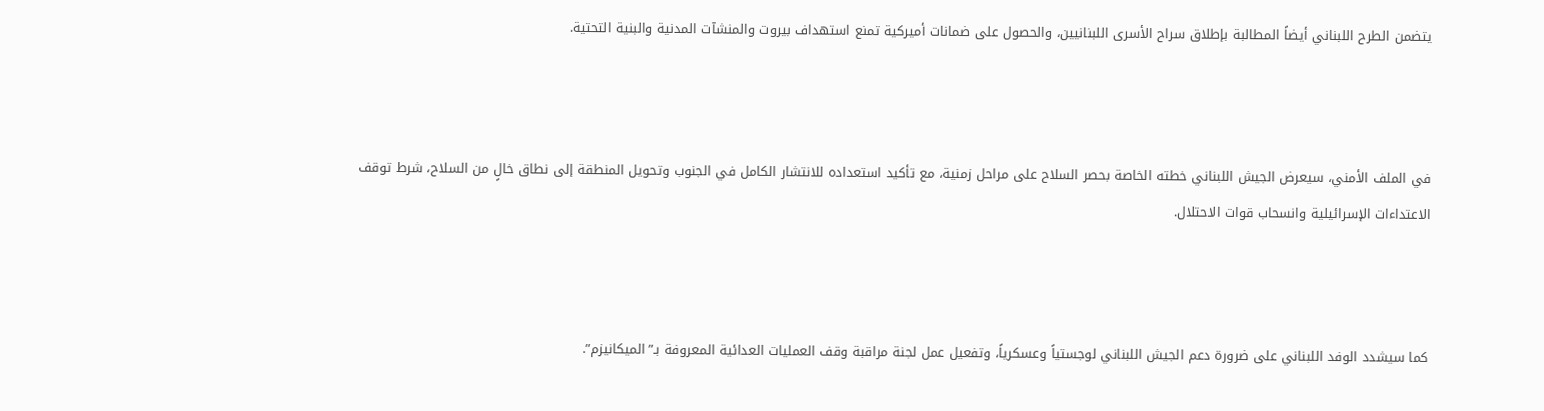يتضمن الطرح اللبناني أيضاً المطالبة بإطلاق سراح الأسرى اللبنانيين، والحصول على ضمانات أميركية تمنع استهداف بيروت والمنشآت المدنية والبنية التحتية.



في الملف الأمني، سيعرض الجيش اللبناني خطته الخاصة بحصر السلاح على مراحل زمنية، مع تأكيد استعداده للانتشار الكامل في الجنوب وتحويل المنطقة إلى نطاق خالٍ من السلاح، شرط توقف الاعتداءات الإسرائيلية وانسحاب قوات الاحتلال.



كما سيشدد الوفد اللبناني على ضرورة دعم الجيش اللبناني لوجستياً وعسكرياً، وتفعيل عمل لجنة مراقبة وقف العمليات العدائية المعروفة بـ”الميكانيزم”.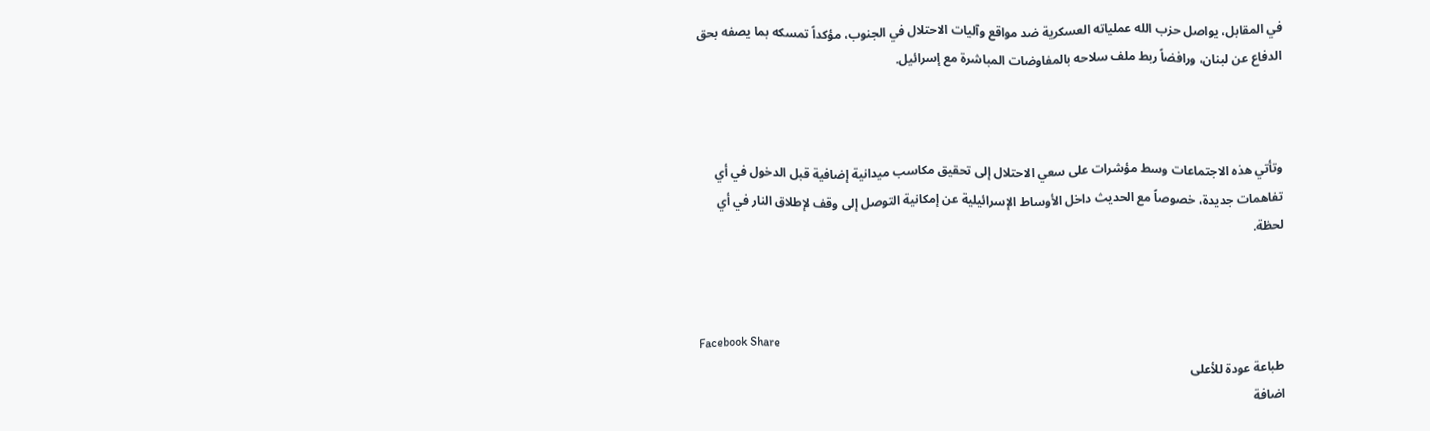في المقابل، يواصل حزب الله عملياته العسكرية ضد مواقع وآليات الاحتلال في الجنوب، مؤكداً تمسكه بما يصفه بحق الدفاع عن لبنان، ورافضاً ربط ملف سلاحه بالمفاوضات المباشرة مع إسرائيل.



وتأتي هذه الاجتماعات وسط مؤشرات على سعي الاحتلال إلى تحقيق مكاسب ميدانية إضافية قبل الدخول في أي تفاهمات جديدة، خصوصاً مع الحديث داخل الأوساط الإسرائيلية عن إمكانية التوصل إلى وقف لإطلاق النار في أي لحظة.



Facebook Share
طباعة عودة للأعلى
اضافة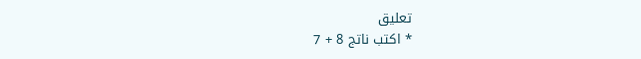تعليق
* اكتب ناتج 8 + 7